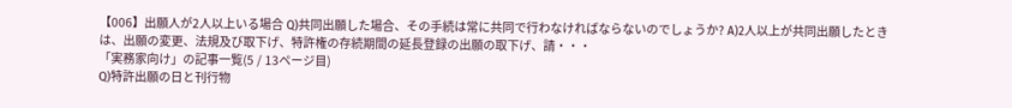【006】出願人が2人以上いる場合 Q)共同出願した場合、その手続は常に共同で行わなければならないのでしょうか? A)2人以上が共同出願したときは、出願の変更、法規及び取下げ、特許権の存続期間の延長登録の出願の取下げ、請・・・
「実務家向け」の記事一覧(5 / 13ページ目)
Q)特許出願の日と刊行物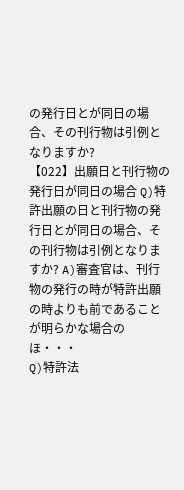の発行日とが同日の場合、その刊行物は引例となりますか?
【022】出願日と刊行物の発行日が同日の場合 Q)特許出願の日と刊行物の発行日とが同日の場合、その刊行物は引例となりますか? A)審査官は、刊行物の発行の時が特許出願の時よりも前であることが明らかな場合のほ・・・
Q)特許法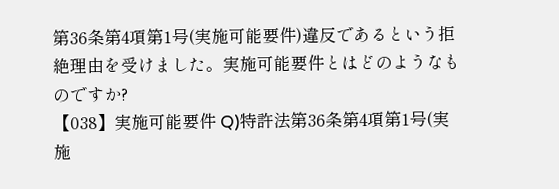第36条第4項第1号(実施可能要件)違反であるという拒絶理由を受けました。実施可能要件とはどのようなものですか?
【038】実施可能要件 Q)特許法第36条第4項第1号(実施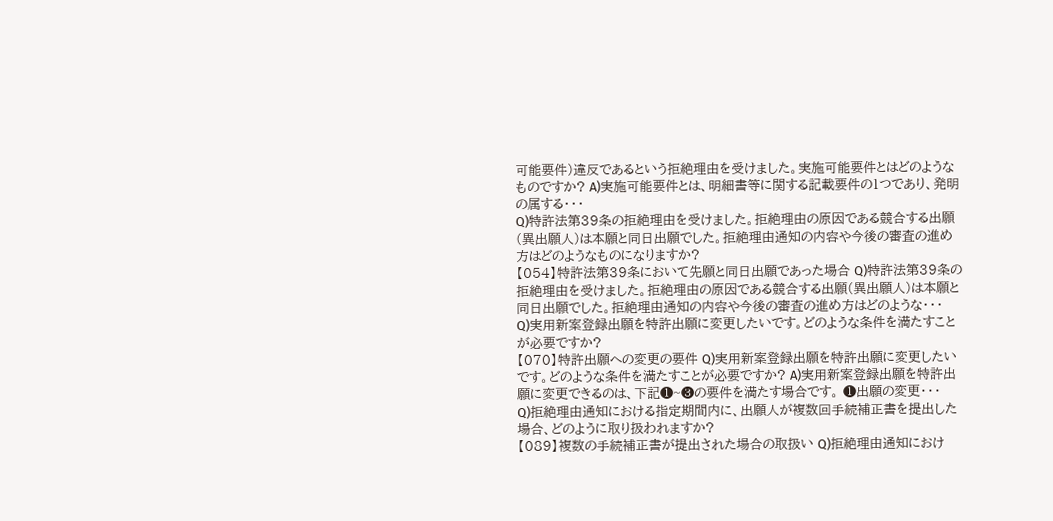可能要件)違反であるという拒絶理由を受けました。実施可能要件とはどのようなものですか? A)実施可能要件とは、明細書等に関する記載要件の1つであり、発明の属する・・・
Q)特許法第39条の拒絶理由を受けました。拒絶理由の原因である競合する出願(異出願人)は本願と同日出願でした。拒絶理由通知の内容や今後の審査の進め方はどのようなものになりますか?
【054】特許法第39条において先願と同日出願であった場合 Q)特許法第39条の拒絶理由を受けました。拒絶理由の原因である競合する出願(異出願人)は本願と同日出願でした。拒絶理由通知の内容や今後の審査の進め方はどのような・・・
Q)実用新案登録出願を特許出願に変更したいです。どのような条件を満たすことが必要ですか?
【070】特許出願への変更の要件 Q)実用新案登録出願を特許出願に変更したいです。どのような条件を満たすことが必要ですか? A)実用新案登録出願を特許出願に変更できるのは、下記❶~❸の要件を満たす場合です。 ❶出願の変更・・・
Q)拒絶理由通知における指定期間内に、出願人が複数回手続補正書を提出した場合、どのように取り扱われますか?
【089】複数の手続補正書が提出された場合の取扱い Q)拒絶理由通知におけ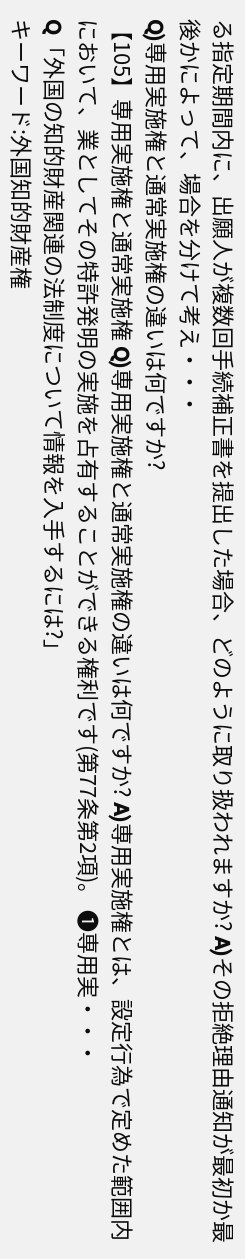る指定期間内に、出願人が複数回手続補正書を提出した場合、どのように取り扱われますか? A)その拒絶理由通知が最初か最後かによって、場合を分けて考え・・・
Q)専用実施権と通常実施権の違いは何ですか?
【105】専用実施権と通常実施権 Q)専用実施権と通常実施権の違いは何ですか? A)専用実施権とは、設定行為で定めた範囲内において、業としてその特許発明の実施を占有することができる権利です(第77条第2項)。 ❶専用実・・・
Q「外国の知的財産関連の法制度について情報を入手するには?」
キーワード:外国知的財産権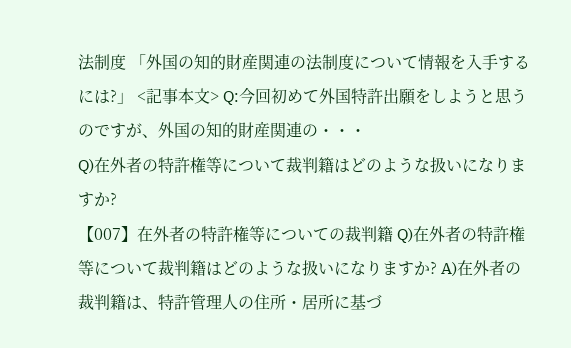法制度 「外国の知的財産関連の法制度について情報を入手するには?」 <記事本文> Q:今回初めて外国特許出願をしようと思うのですが、外国の知的財産関連の・・・
Q)在外者の特許権等について裁判籍はどのような扱いになりますか?
【007】在外者の特許権等についての裁判籍 Q)在外者の特許権等について裁判籍はどのような扱いになりますか? A)在外者の裁判籍は、特許管理人の住所・居所に基づ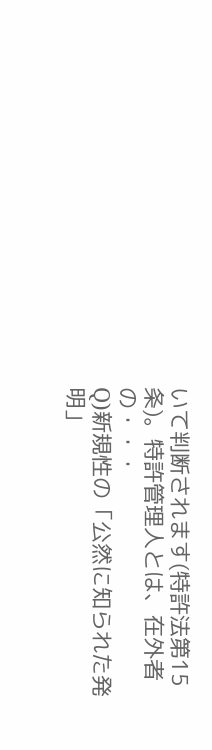いて判断されます(特許法第15条)。特許管理人とは、在外者の・・・
Q)新規性の「公然に知られた発明」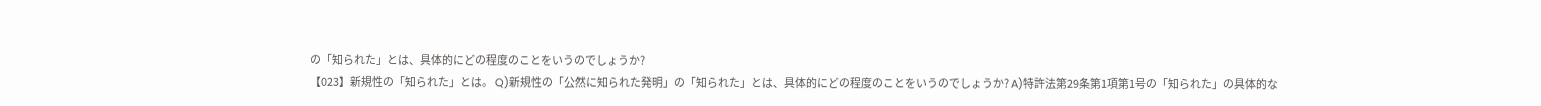の「知られた」とは、具体的にどの程度のことをいうのでしょうか?
【023】新規性の「知られた」とは。 Q)新規性の「公然に知られた発明」の「知られた」とは、具体的にどの程度のことをいうのでしょうか? A)特許法第29条第1項第1号の「知られた」の具体的な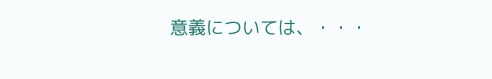意義については、・・・